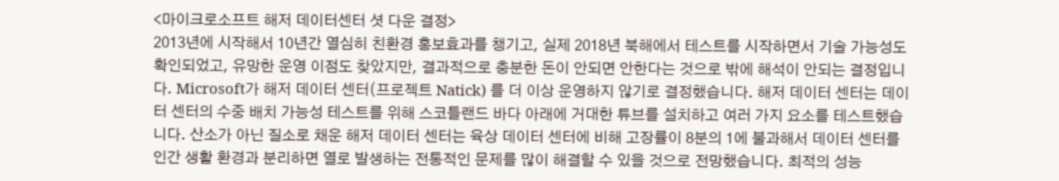<마이크로소프트 해저 데이터센터 셧 다운 결정>
2013년에 시작해서 10년간 열심히 친환경 홍보효과를 챙기고, 실제 2018년 북해에서 테스트를 시작하면서 기술 가능성도 확인되었고, 유망한 운영 이점도 찾았지만, 결과적으로 충분한 돈이 안되면 안한다는 것으로 밖에 해석이 안되는 결정입니다. Microsoft가 해저 데이터 센터(프로젝트 Natick) 를 더 이상 운영하지 않기로 결정했습니다. 해저 데이터 센터는 데이터 센터의 수중 배치 가능성 테스트를 위해 스코틀랜드 바다 아래에 거대한 튜브를 설치하고 여러 가지 요소를 테스트했습니다. 산소가 아닌 질소로 채운 해저 데이터 센터는 육상 데이터 센터에 비해 고장률이 8분의 1에 불과해서 데이터 센터를 인간 생활 환경과 분리하면 열로 발생하는 전통적인 문제를 많이 해결할 수 있을 것으로 전망했습니다. 최적의 성능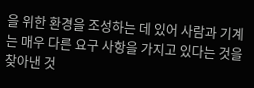을 위한 환경을 조성하는 데 있어 사람과 기계는 매우 다른 요구 사항을 가지고 있다는 것을 찾아낸 것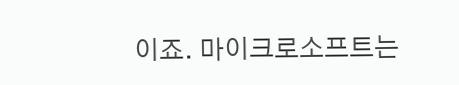이죠. 마이크로소프트는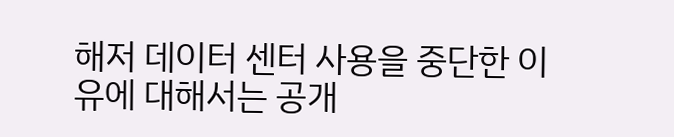해저 데이터 센터 사용을 중단한 이유에 대해서는 공개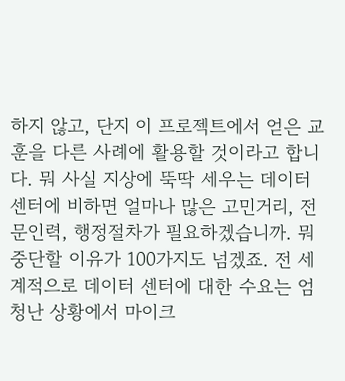하지 않고, 단지 이 프로젝트에서 얻은 교훈을 다른 사례에 활용할 것이라고 합니다. 뭐 사실 지상에 뚝딱 세우는 데이터센터에 비하면 얼마나 많은 고민거리, 전문인력, 행정절차가 필요하겠습니까. 뭐 중단할 이유가 100가지도 넘겠죠. 전 세계적으로 데이터 센터에 대한 수요는 엄청난 상황에서 마이크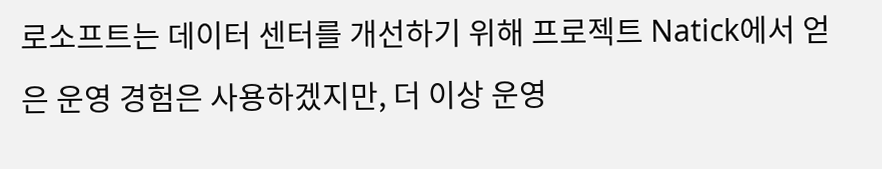로소프트는 데이터 센터를 개선하기 위해 프로젝트 Natick에서 얻은 운영 경험은 사용하겠지만, 더 이상 운영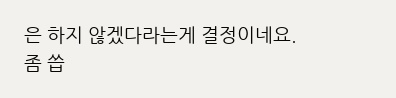은 하지 않겠다라는게 결정이네요. 좀 씁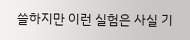쓸하지만 이런 실험은 사실 기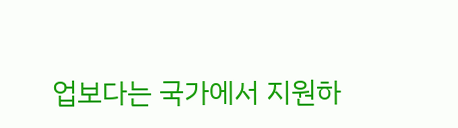업보다는 국가에서 지원하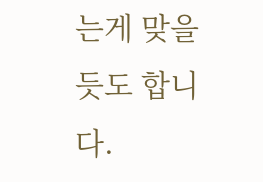는게 맞을듯도 합니다.